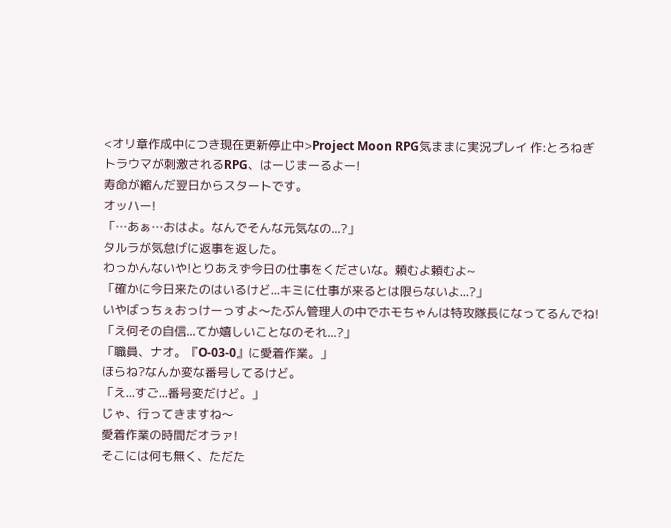<オリ章作成中につき現在更新停止中>Project Moon RPG気ままに実況プレイ 作:とろねぎ
トラウマが刺激されるRPG、はーじまーるよー!
寿命が縮んだ翌日からスタートです。
オッハー!
「…あぁ…おはよ。なんでそんな元気なの...?」
タルラが気怠げに返事を返した。
わっかんないや!とりあえず今日の仕事をくださいな。頼むよ頼むよ~
「確かに今日来たのはいるけど...キミに仕事が来るとは限らないよ...?」
いやばっちぇおっけーっすよ〜たぶん管理人の中でホモちゃんは特攻隊長になってるんでね!
「え何その自信...てか嬉しいことなのそれ...?」
「職員、ナオ。『O-03-0』に愛着作業。」
ほらね?なんか変な番号してるけど。
「え...すご...番号変だけど。」
じゃ、行ってきますね〜
愛着作業の時間だオラァ!
そこには何も無く、ただた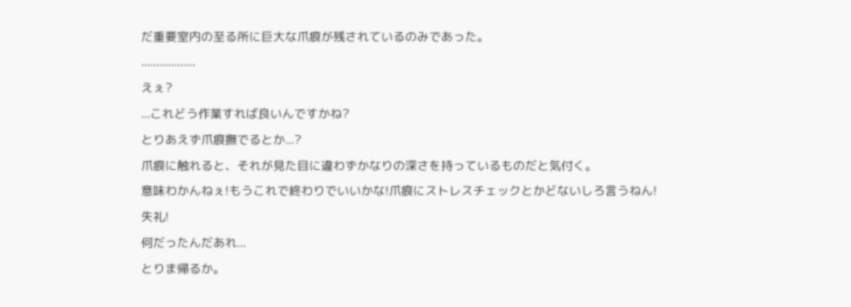だ重要室内の至る所に巨大な爪痕が残されているのみであった。
..................
えぇ?
...これどう作業すれば良いんですかね?
とりあえず爪痕撫でるとか...?
爪痕に触れると、それが見た目に違わずかなりの深さを持っているものだと気付く。
意味わかんねぇ!もうこれで終わりでいいかな!爪痕にストレスチェックとかどないしろ言うねん!
失礼!
何だったんだあれ...
とりま帰るか。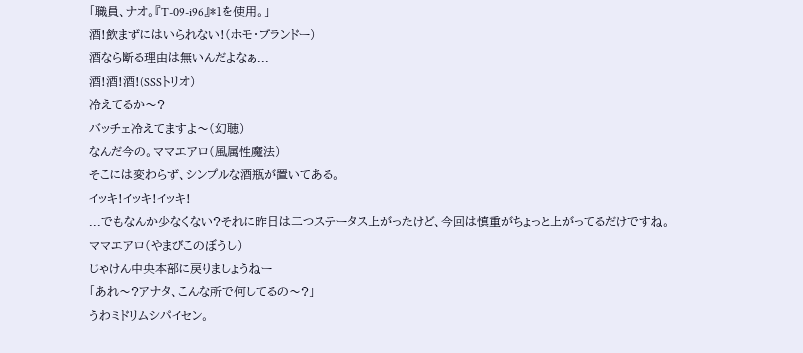「職員、ナオ。『T-09-i96』*1を使用。」
酒!飲まずにはいられない!(ホモ・ブランドー)
酒なら断る理由は無いんだよなぁ...
酒!酒!酒!(SSSトリオ)
冷えてるか〜?
バッチェ冷えてますよ〜(幻聴)
なんだ今の。ママエアロ(風属性魔法)
そこには変わらず、シンプルな酒瓶が置いてある。
イッキ!イッキ!イッキ!
...でもなんか少なくない?それに昨日は二つステータス上がったけど、今回は慎重がちょっと上がってるだけですね。
ママエアロ(やまびこのぼうし)
じゃけん中央本部に戻りましょうねー
「あれ〜?アナタ、こんな所で何してるの〜?」
うわミドリムシパイセン。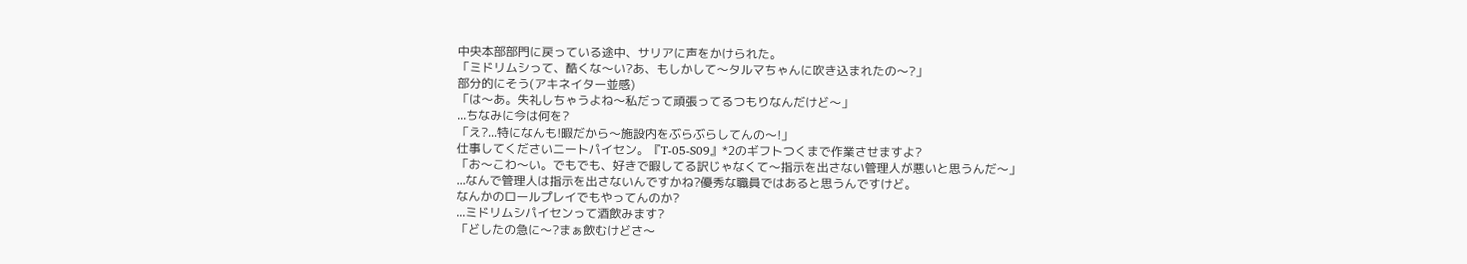中央本部部門に戻っている途中、サリアに声をかけられた。
「ミドリムシって、酷くな〜い?あ、もしかして〜タルマちゃんに吹き込まれたの〜?」
部分的にそう(アキネイター並感)
「は〜あ。失礼しちゃうよね〜私だって頑張ってるつもりなんだけど〜」
...ちなみに今は何を?
「え?...特になんも!暇だから〜施設内をぶらぶらしてんの〜!」
仕事してくださいニートパイセン。『T-05-S09』*2のギフトつくまで作業させますよ?
「お〜こわ〜い。でもでも、好きで暇してる訳じゃなくて〜指示を出さない管理人が悪いと思うんだ〜」
...なんで管理人は指示を出さないんですかね?優秀な職員ではあると思うんですけど。
なんかのロールプレイでもやってんのか?
...ミドリムシパイセンって酒飲みます?
「どしたの急に〜?まぁ飲むけどさ〜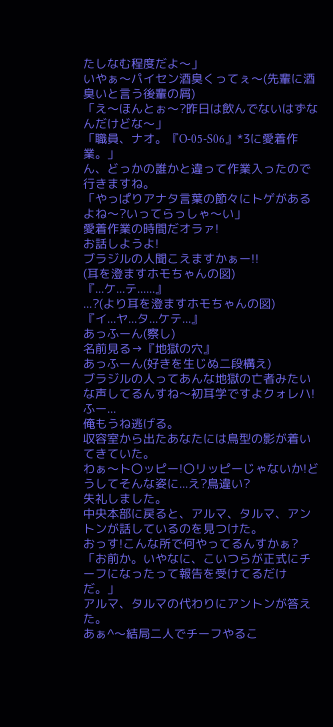たしなむ程度だよ〜」
いやぁ〜パイセン酒臭くってぇ〜(先輩に酒臭いと言う後輩の屑)
「え〜ほんとぉ〜?昨日は飲んでないはずなんだけどな〜」
「職員、ナオ。『O-05-S06』*3に愛着作業。」
ん、どっかの誰かと違って作業入ったので行きますね。
「やっぱりアナタ言葉の節々にトゲがあるよね〜?いってらっしゃ〜い」
愛着作業の時間だオラァ!
お話しようよ!
ブラジルの人聞こえますかぁー!!
(耳を澄ますホモちゃんの図)
『...ケ...テ......』
...?(より耳を澄ますホモちゃんの図)
『イ...ヤ...タ...ケテ...』
あっふーん(察し)
名前見る→『地獄の穴』
あっふーん(好きを生じぬ二段構え)
ブラジルの人ってあんな地獄の亡者みたいな声してるんすね〜初耳学ですよクォレハ!
ふー...
俺もうね逃げる。
収容室から出たあなたには鳥型の影が着いてきていた。
わぁ〜ト〇ッピー!〇リッピーじゃないか!どうしてそんな姿に...え?鳥違い?
失礼しました。
中央本部に戻ると、アルマ、タルマ、アントンが話しているのを見つけた。
おっす!こんな所で何やってるんすかぁ?
「お前か。いやなに、こいつらが正式にチーフになったって報告を受けてるだけだ。」
アルマ、タルマの代わりにアントンが答えた。
あぁ^〜結局二人でチーフやるこ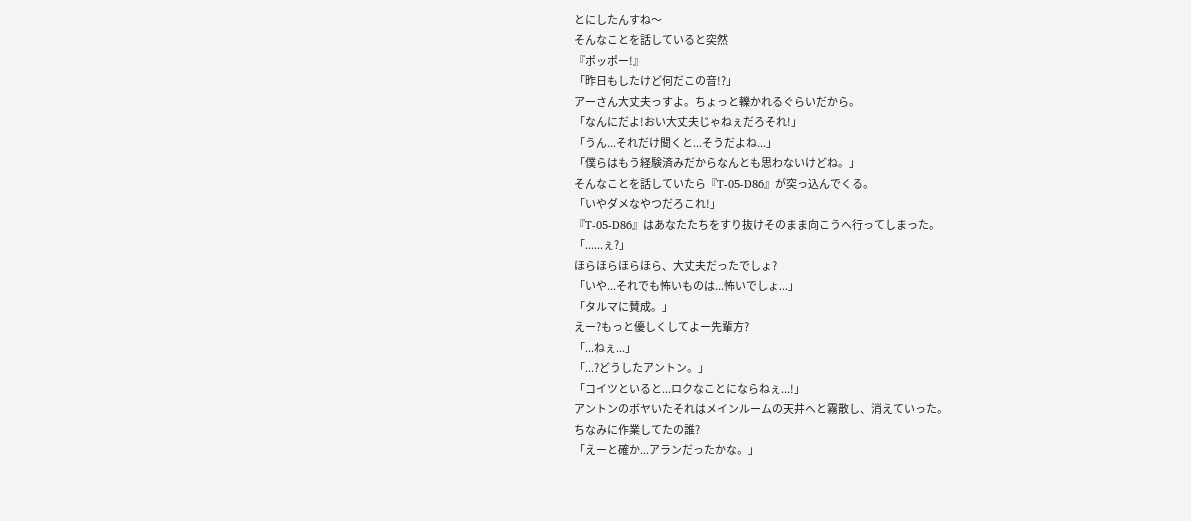とにしたんすね〜
そんなことを話していると突然
『ポッポー!』
「昨日もしたけど何だこの音!?」
アーさん大丈夫っすよ。ちょっと轢かれるぐらいだから。
「なんにだよ!おい大丈夫じゃねぇだろそれ!」
「うん...それだけ聞くと...そうだよね...」
「僕らはもう経験済みだからなんとも思わないけどね。」
そんなことを話していたら『T-05-D86』が突っ込んでくる。
「いやダメなやつだろこれ!」
『T-05-D86』はあなたたちをすり抜けそのまま向こうへ行ってしまった。
「......ぇ?」
ほらほらほらほら、大丈夫だったでしょ?
「いや...それでも怖いものは...怖いでしょ...」
「タルマに賛成。」
えー?もっと優しくしてよー先輩方?
「...ねぇ...」
「...?どうしたアントン。」
「コイツといると...ロクなことにならねぇ...!」
アントンのボヤいたそれはメインルームの天井へと霧散し、消えていった。
ちなみに作業してたの誰?
「えーと確か...アランだったかな。」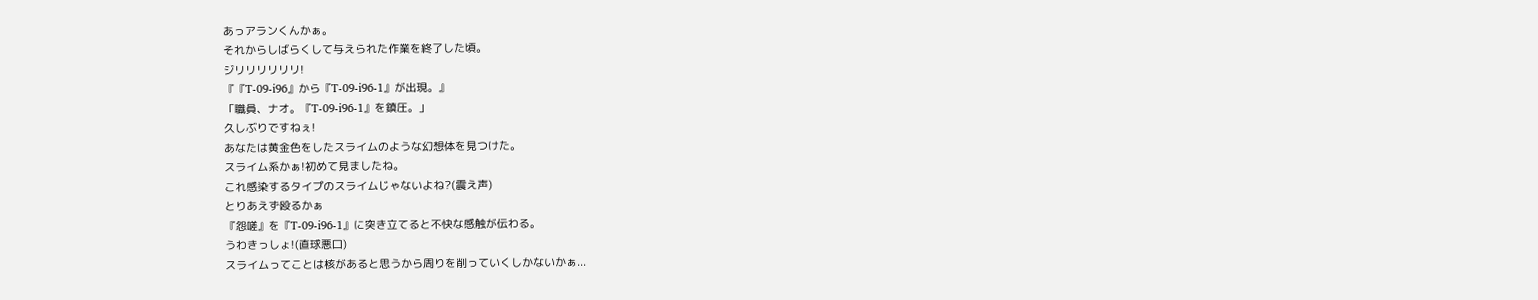あっアランくんかぁ。
それからしばらくして与えられた作業を終了した頃。
ジリリリリリリ!
『『T-09-i96』から『T-09-i96-1』が出現。』
「職員、ナオ。『T-09-i96-1』を鎮圧。」
久しぶりですねぇ!
あなたは黄金色をしたスライムのような幻想体を見つけた。
スライム系かぁ!初めて見ましたね。
これ感染するタイプのスライムじゃないよね?(震え声)
とりあえず殴るかぁ
『怨嗟』を『T-09-i96-1』に突き立てると不快な感触が伝わる。
うわきっしょ!(直球悪口)
スライムってことは核があると思うから周りを削っていくしかないかぁ...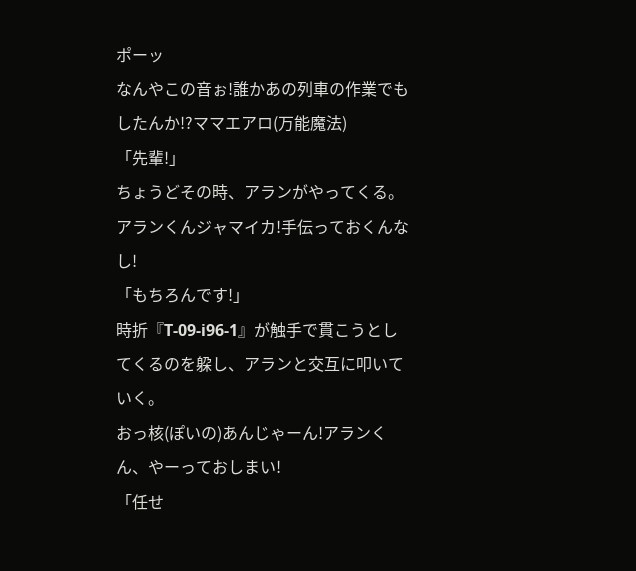ポーッ
なんやこの音ぉ!誰かあの列車の作業でもしたんか!?ママエアロ(万能魔法)
「先輩!」
ちょうどその時、アランがやってくる。
アランくんジャマイカ!手伝っておくんなし!
「もちろんです!」
時折『T-09-i96-1』が触手で貫こうとしてくるのを躱し、アランと交互に叩いていく。
おっ核(ぽいの)あんじゃーん!アランくん、やーっておしまい!
「任せ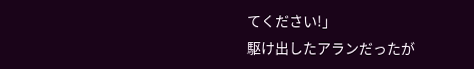てください!」
駆け出したアランだったが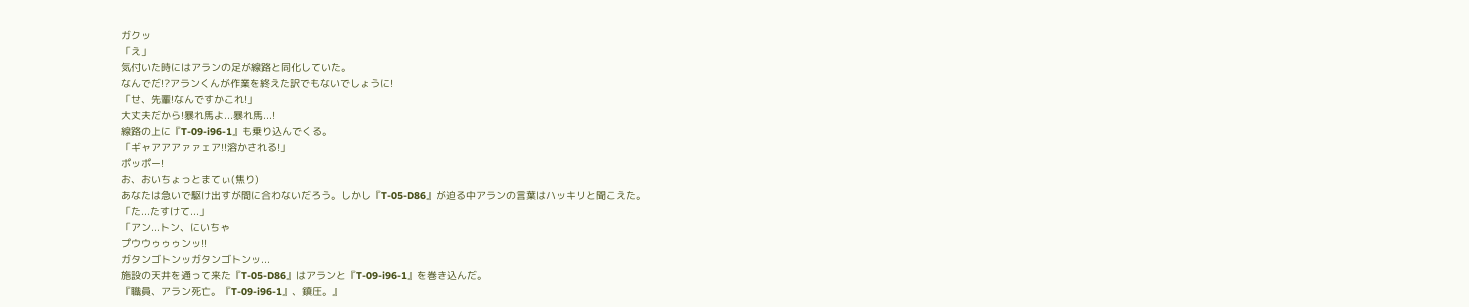ガクッ
「え」
気付いた時にはアランの足が線路と同化していた。
なんでだ!?アランくんが作業を終えた訳でもないでしょうに!
「せ、先輩!なんですかこれ!」
大丈夫だから!暴れ馬よ...暴れ馬...!
線路の上に『T-09-i96-1』も乗り込んでくる。
「ギャアアアァァェア!!溶かされる!」
ポッポー!
お、おいちょっとまてぃ(焦り)
あなたは急いで駆け出すが間に合わないだろう。しかし『T-05-D86』が迫る中アランの言葉はハッキリと聞こえた。
「た...たすけて...」
「アン...トン、にいちゃ
プウウゥゥゥンッ!!
ガタンゴトンッガタンゴトンッ...
施設の天井を通って来た『T-05-D86』はアランと『T-09-i96-1』を巻き込んだ。
『職員、アラン死亡。『T-09-i96-1』、鎮圧。』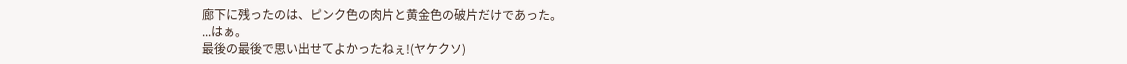廊下に残ったのは、ピンク色の肉片と黄金色の破片だけであった。
...はぁ。
最後の最後で思い出せてよかったねぇ!(ヤケクソ)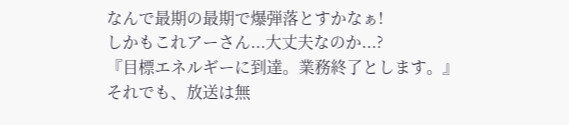なんで最期の最期で爆弾落とすかなぁ!
しかもこれアーさん...大丈夫なのか...?
『目標エネルギーに到達。業務終了とします。』
それでも、放送は無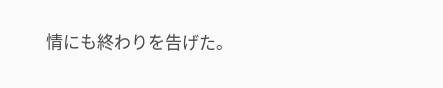情にも終わりを告げた。